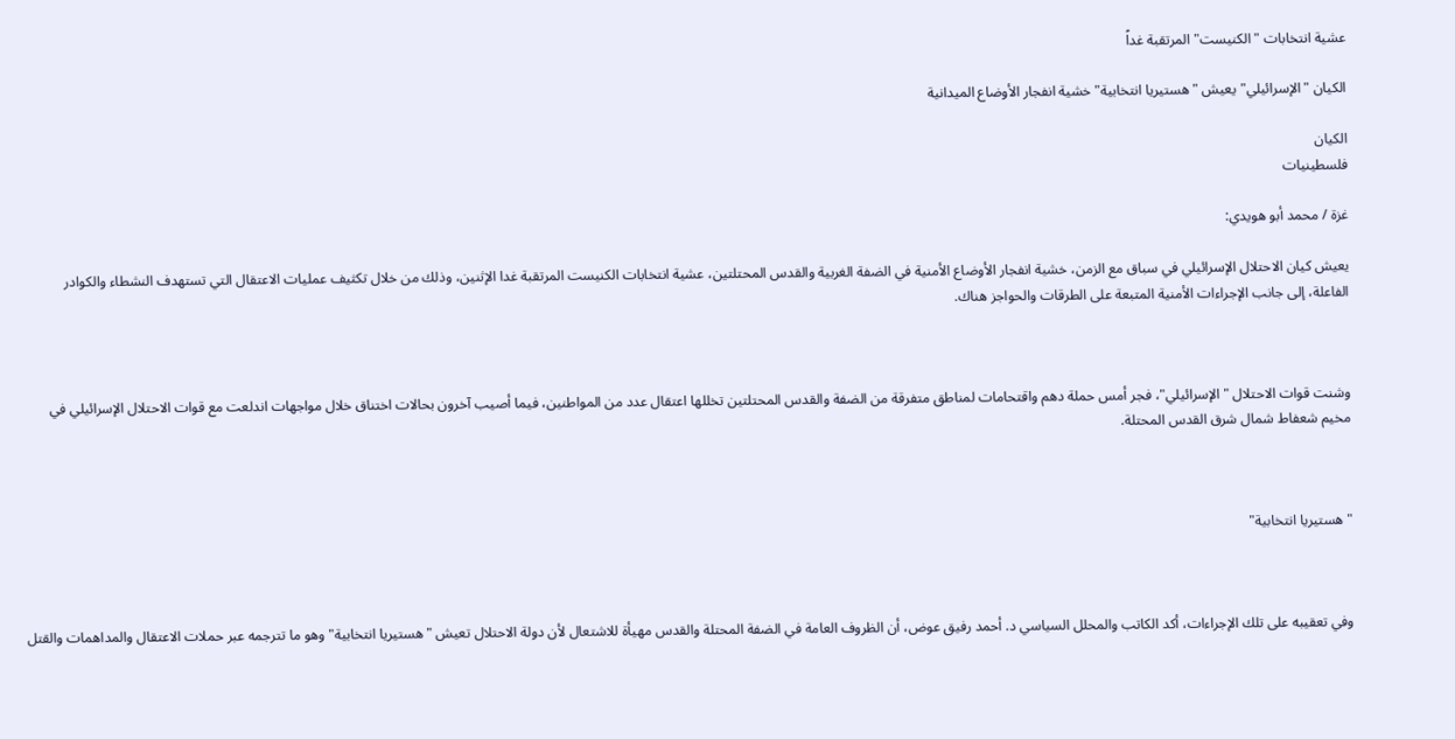عشية انتخابات "الكنيست" المرتقبة غداً

الكيان "الإسرائيلي" يعيش "هستيريا انتخابية" خشية انفجار الأوضاع الميدانية

الكيان
فلسطينيات

غزة / محمد أبو هويدي:

يعيش كيان الاحتلال الإسرائيلي في سباق مع الزمن، خشية انفجار الأوضاع الأمنية في الضفة الغربية والقدس المحتلتين، عشية انتخابات الكنيست المرتقبة غدا الإثنين، وذلك من خلال تكثيف عمليات الاعتقال التي تستهدف النشطاء والكوادر الفاعلة، إلى جانب الإجراءات الأمنية المتبعة على الطرقات والحواجز هناك.



وشنت قوات الاحتلال "الإسرائيلي"، فجر أمس حملة دهم واقتحامات لمناطق متفرقة من الضفة والقدس المحتلتين تخللها اعتقال عدد من المواطنين، فيما أصيب آخرون بحالات اختناق خلال مواجهات اندلعت مع قوات الاحتلال الإسرائيلي في مخيم شعفاط شمال شرق القدس المحتلة.



"هستيريا انتخابية"



وفي تعقيبه على تلك الإجراءات، أكد الكاتب والمحلل السياسي د. أحمد رفيق عوض، أن الظروف العامة في الضفة المحتلة والقدس مهيأة للاشتعال لأن دولة الاحتلال تعيش "هستيريا انتخابية" وهو ما تترجمه عبر حملات الاعتقال والمداهمات والقتل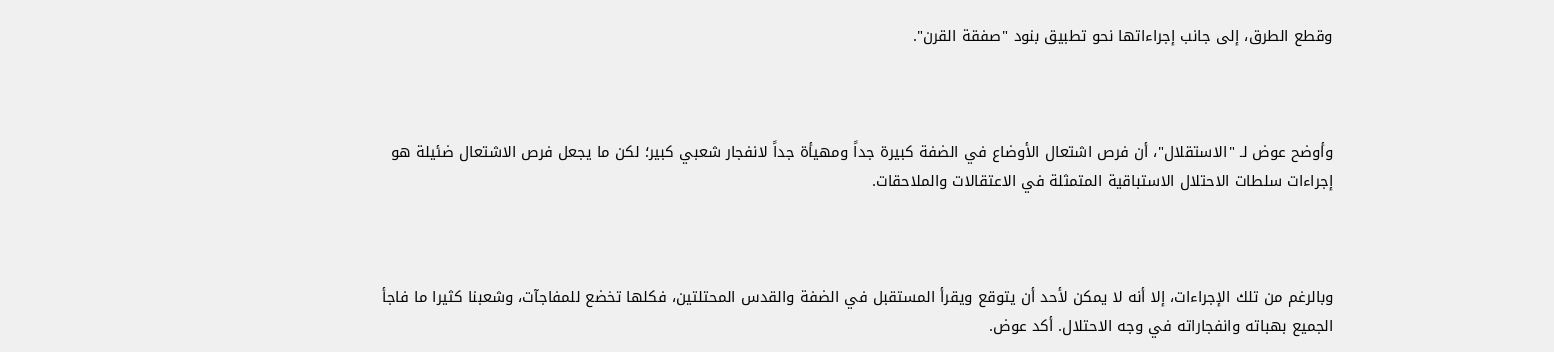وقطع الطرق، إلى جانب إجراءاتها نحو تطبيق بنود "صفقة القرن".



وأوضح عوض لـ "الاستقلال"، أن فرص اشتعال الأوضاع في الضفة كبيرة جداً ومهيأة جداً لانفجار شعبي كبير؛ لكن ما يجعل فرص الاشتعال ضئيلة هو إجراءات سلطات الاحتلال الاستباقية المتمثلة في الاعتقالات والملاحقات.



وبالرغم من تلك الإجراءات، إلا أنه لا يمكن لأحد أن يتوقع ويقرأ المستقبل في الضفة والقدس المحتلتين، فكلها تخضع للمفاجآت، وشعبنا كثيرا ما فاجأ الجميع بهباته وانفجاراته في وجه الاحتلال. أكد عوض.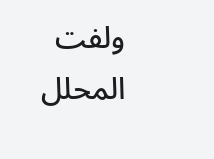ولفت المحلل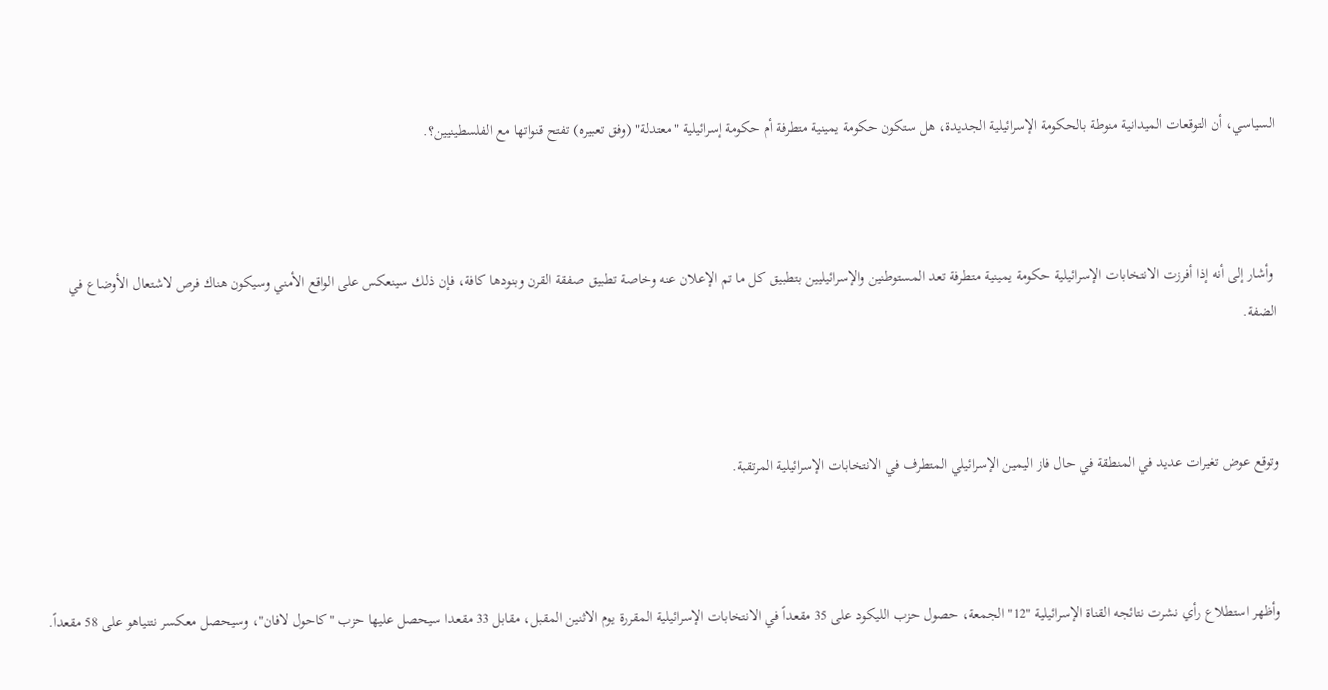السياسي، أن التوقعات الميدانية منوطة بالحكومة الإسرائيلية الجديدة، هل ستكون حكومة يمينية متطرفة أم حكومة إسرائيلية "معتدلة" (وفق تعبيره) تفتح قنواتها مع الفلسطينيين؟.



 وأشار إلى أنه إذا أفرزت الانتخابات الإسرائيلية حكومة يمينية متطرفة تعد المستوطنين والإسرائيليين بتطبيق كل ما تم الإعلان عنه وخاصة تطبيق صفقة القرن وبنودها كافة، فإن ذلك سينعكس على الواقع الأمني وسيكون هناك فرص لاشتعال الأوضاع في الضفة.



وتوقع عوض تغيرات عديد في المنطقة في حال فاز اليمين الإسرائيلي المتطرف في الانتخابات الإسرائيلية المرتقبة.



وأظهر استطلاع رأي نشرت نتائجه القناة الإسرائيلية "12" الجمعة، حصول حزب الليكود على 35 مقعداً في الانتخابات الإسرائيلية المقررة يوم الاثنين المقبل، مقابل 33 مقعدا سيحصل عليها حزب "كاحول لافان"، وسيحصل معكسر نتنياهو على 58 مقعداً.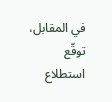في المقابل، توقّع استطلاع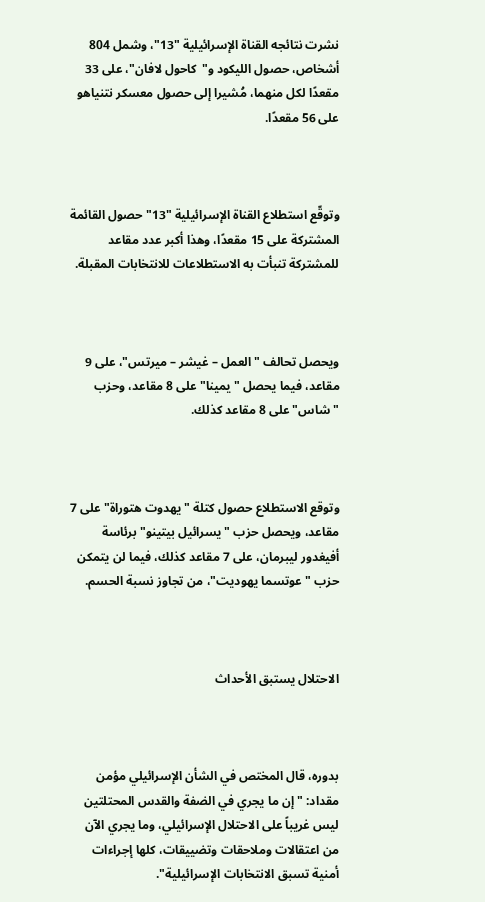نشرت نتائجه القناة الإسرائيلية "13"، وشمل 804 أشخاص، حصول الليكود و"كاحول لافان"، على 33 مقعدًا لكل منهما، مُشيرا إلى حصول معسكر نتنياهو على 56 مقعدًا.



وتوقّع استطلاع القناة الإسرائيلية "13" حصول القائمة المشتركة على 15 مقعدًا، وهذا أكبر عدد مقاعد للمشتركة تنبأت به الاستطلاعات للانتخابات المقبلة.



ويحصل تحالف "العمل – غيشر – ميرتس"، على 9 مقاعد، فيما يحصل "يمينا" على 8 مقاعد، وحزب "شاس" على 8 مقاعد كذلك.



وتوقع الاستطلاع حصول كتلة "يهدوت هتوراة" على 7 مقاعد، ويحصل حزب "يسرائيل بيتينو" برئاسة أفيغدور ليبرمان، على 7 مقاعد كذلك، فيما لن يتمكن حزب "عوتسما يهوديت"، من تجاوز نسبة الحسم.



الاحتلال يستبق الأحداث



بدوره، قال المختص في الشأن الإسرائيلي مؤمن مقداد: "إن ما يجري في الضفة والقدس المحتلتين ليس غريباً على الاحتلال الإسرائيلي، وما يجري الآن من اعتقالات وملاحقات وتضييقات، كلها إجراءات أمنية تسبق الانتخابات الإسرائيلية".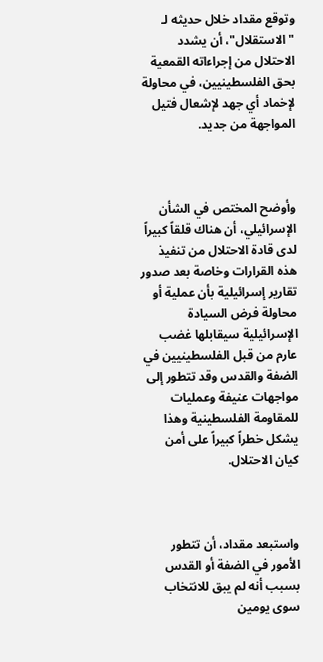وتوقع مقداد خلال حديثه لـ "الاستقلال"، أن يشدد الاحتلال من إجراءاته القمعية بحق الفلسطينيين، في محاولة لإخماد أي جهد لإشعال فتيل المواجهة من جديد.



وأوضح المختص في الشأن الإسرائيلي، أن هناك قلقاً كبيراً لدى قادة الاحتلال من تنفيذ هذه القرارات وخاصة بعد صدور تقارير إسرائيلية بأن عملية أو محاولة فرض السيادة الإسرائيلية سيقابلها غضب عارم من قبل الفلسطينيين في الضفة والقدس وقد تتطور إلى مواجهات عنيفة وعمليات للمقاومة الفلسطينية وهذا يشكل خطراً كبيراً على أمن كيان الاحتلال.



واستبعد مقداد، أن تتطور الأمور في الضفة أو القدس بسبب أنه لم يبق للانتخاب سوى يومين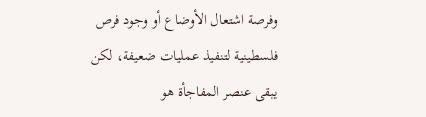وفرصة اشتعال الأوضاع أو وجود فرص فلسطينية لتنفيذ عمليات ضعيفة، لكن يبقى عنصر المفاجأة هو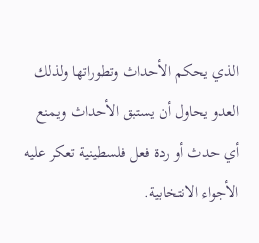الذي يحكم الأحداث وتطوراتها ولذلك العدو يحاول أن يستبق الأحداث ويمنع أي حدث أو ردة فعل فلسطينية تعكر عليه الأجواء الانتخابية.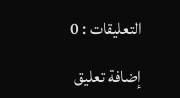التعليقات : 0

إضافة تعليق